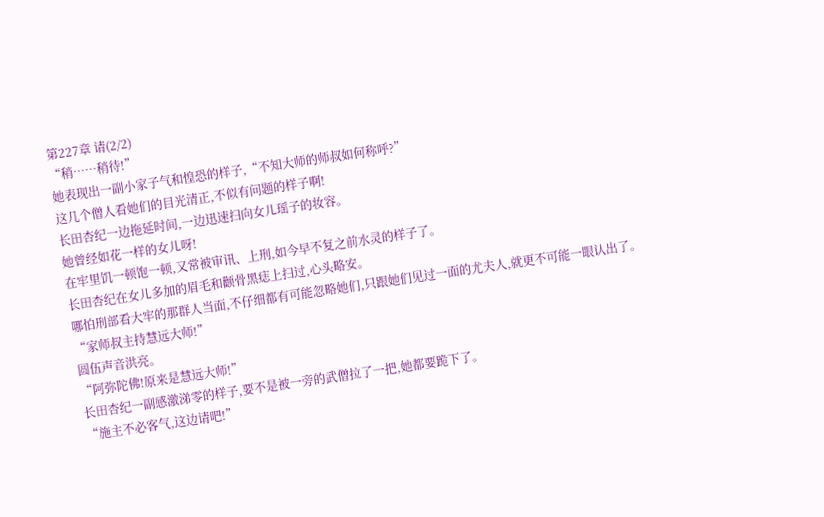第227章 请(2/2)
“稍……稍待!”
她表现出一副小家子气和惶恐的样子,“不知大师的师叔如何称呼?”
这几个僧人看她们的目光清正,不似有问题的样子啊!
长田杏纪一边拖延时间,一边迅速扫向女儿瑶子的妆容。
她曾经如花一样的女儿呀!
在牢里饥一顿饱一顿,又常被审讯、上刑,如今早不复之前水灵的样子了。
长田杏纪在女儿多加的眉毛和颧骨黑痣上扫过,心头略安。
哪怕刑部看大牢的那群人当面,不仔细都有可能忽略她们,只跟她们见过一面的尤夫人,就更不可能一眼认出了。
“家师叔主持慧远大师!”
圆伍声音洪亮。
“阿弥陀佛!原来是慧远大师!”
长田杏纪一副感激涕零的样子,要不是被一旁的武僧拉了一把,她都要跪下了。
“施主不必客气,这边请吧!”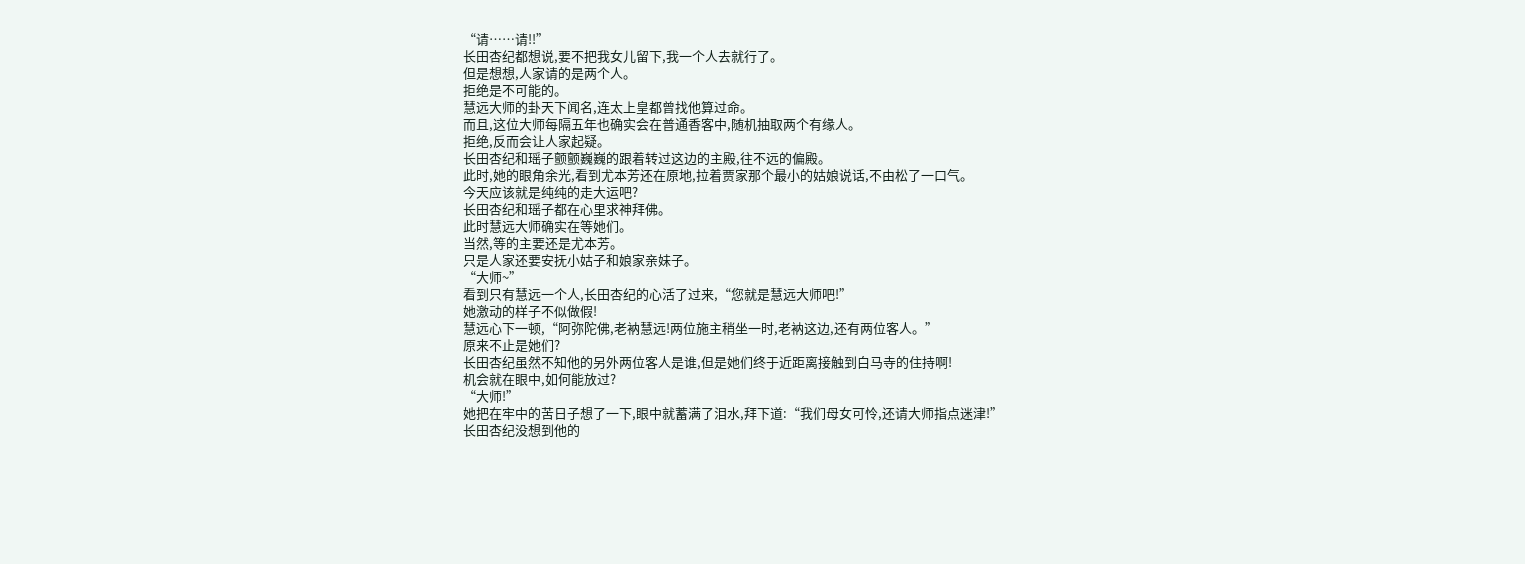“请……请!!”
长田杏纪都想说,要不把我女儿留下,我一个人去就行了。
但是想想,人家请的是两个人。
拒绝是不可能的。
慧远大师的卦天下闻名,连太上皇都曾找他算过命。
而且,这位大师每隔五年也确实会在普通香客中,随机抽取两个有缘人。
拒绝,反而会让人家起疑。
长田杏纪和瑶子颤颤巍巍的跟着转过这边的主殿,往不远的偏殿。
此时,她的眼角余光,看到尤本芳还在原地,拉着贾家那个最小的姑娘说话,不由松了一口气。
今天应该就是纯纯的走大运吧?
长田杏纪和瑶子都在心里求神拜佛。
此时慧远大师确实在等她们。
当然,等的主要还是尤本芳。
只是人家还要安抚小姑子和娘家亲妹子。
“大师~”
看到只有慧远一个人,长田杏纪的心活了过来,“您就是慧远大师吧!”
她激动的样子不似做假!
慧远心下一顿,“阿弥陀佛,老衲慧远!两位施主稍坐一时,老衲这边,还有两位客人。”
原来不止是她们?
长田杏纪虽然不知他的另外两位客人是谁,但是她们终于近距离接触到白马寺的住持啊!
机会就在眼中,如何能放过?
“大师!”
她把在牢中的苦日子想了一下,眼中就蓄满了泪水,拜下道:“我们母女可怜,还请大师指点迷津!”
长田杏纪没想到他的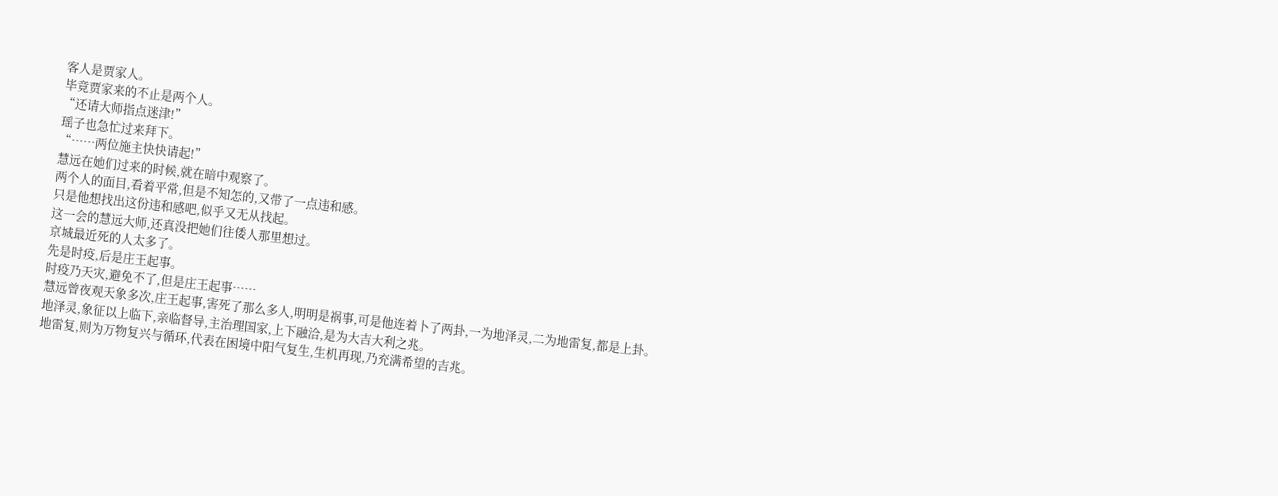客人是贾家人。
毕竟贾家来的不止是两个人。
“还请大师指点迷津!”
瑶子也急忙过来拜下。
“……两位施主快快请起!”
慧远在她们过来的时候,就在暗中观察了。
两个人的面目,看着平常,但是不知怎的,又带了一点违和感。
只是他想找出这份违和感吧,似乎又无从找起。
这一会的慧远大师,还真没把她们往倭人那里想过。
京城最近死的人太多了。
先是时疫,后是庄王起事。
时疫乃天灾,避免不了,但是庄王起事……
慧远曾夜观天象多次,庄王起事,害死了那么多人,明明是祸事,可是他连着卜了两卦,一为地泽灵,二为地雷复,都是上卦。
地泽灵,象征以上临下,亲临督导,主治理国家,上下融洽,是为大吉大利之兆。
地雷复,则为万物复兴与循环,代表在困境中阳气复生,生机再现,乃充满希望的吉兆。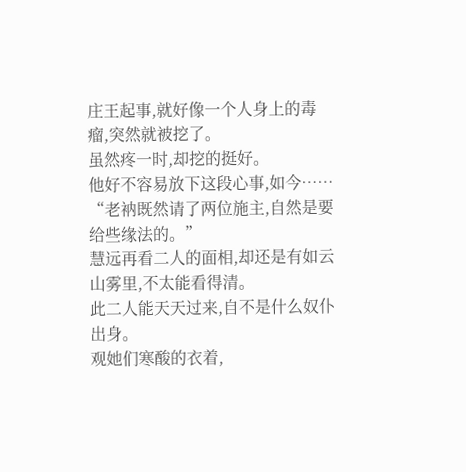庄王起事,就好像一个人身上的毒瘤,突然就被挖了。
虽然疼一时,却挖的挺好。
他好不容易放下这段心事,如今……
“老衲既然请了两位施主,自然是要给些缘法的。”
慧远再看二人的面相,却还是有如云山雾里,不太能看得清。
此二人能天天过来,自不是什么奴仆出身。
观她们寒酸的衣着,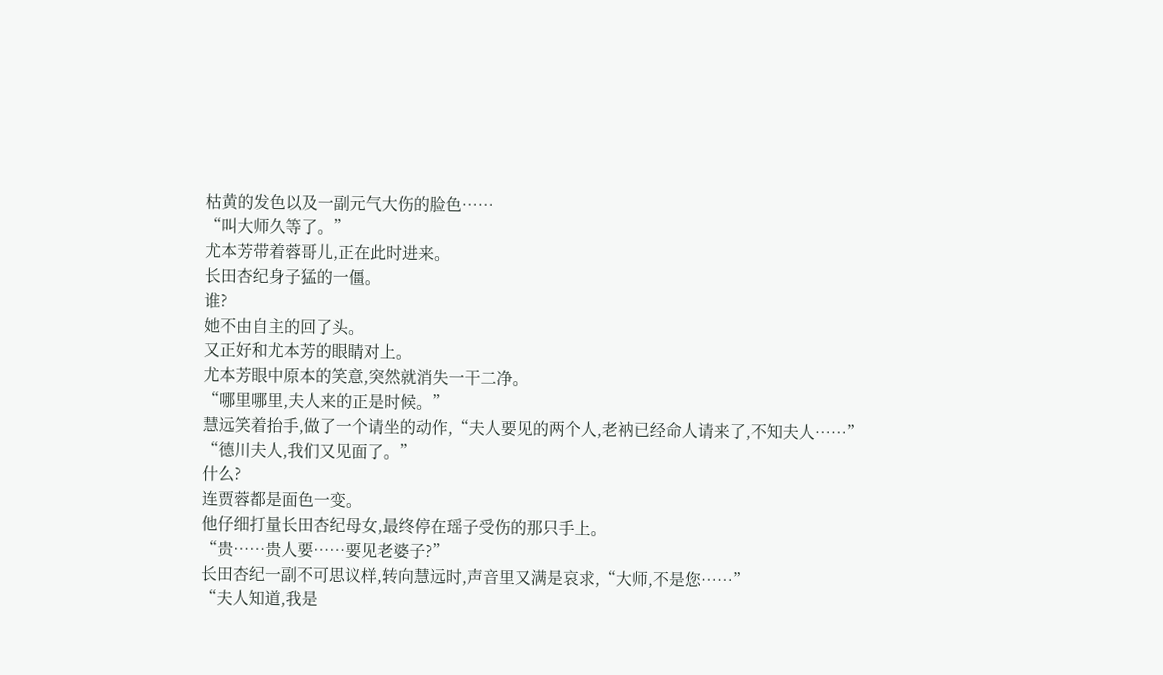枯黄的发色以及一副元气大伤的脸色……
“叫大师久等了。”
尤本芳带着蓉哥儿,正在此时进来。
长田杏纪身子猛的一僵。
谁?
她不由自主的回了头。
又正好和尤本芳的眼睛对上。
尤本芳眼中原本的笑意,突然就消失一干二净。
“哪里哪里,夫人来的正是时候。”
慧远笑着抬手,做了一个请坐的动作,“夫人要见的两个人,老衲已经命人请来了,不知夫人……”
“德川夫人,我们又见面了。”
什么?
连贾蓉都是面色一变。
他仔细打量长田杏纪母女,最终停在瑶子受伤的那只手上。
“贵……贵人要……要见老婆子?”
长田杏纪一副不可思议样,转向慧远时,声音里又满是哀求,“大师,不是您……”
“夫人知道,我是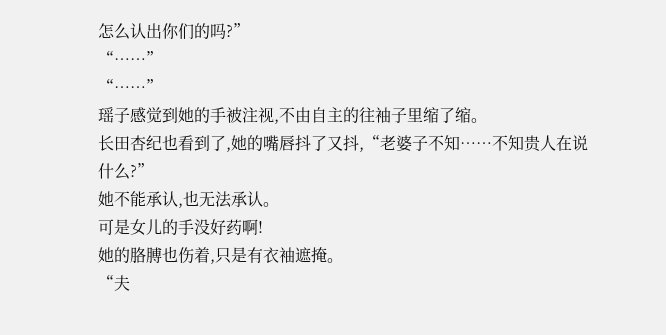怎么认出你们的吗?”
“……”
“……”
瑶子感觉到她的手被注视,不由自主的往袖子里缩了缩。
长田杏纪也看到了,她的嘴唇抖了又抖,“老婆子不知……不知贵人在说什么?”
她不能承认,也无法承认。
可是女儿的手没好药啊!
她的胳膊也伤着,只是有衣袖遮掩。
“夫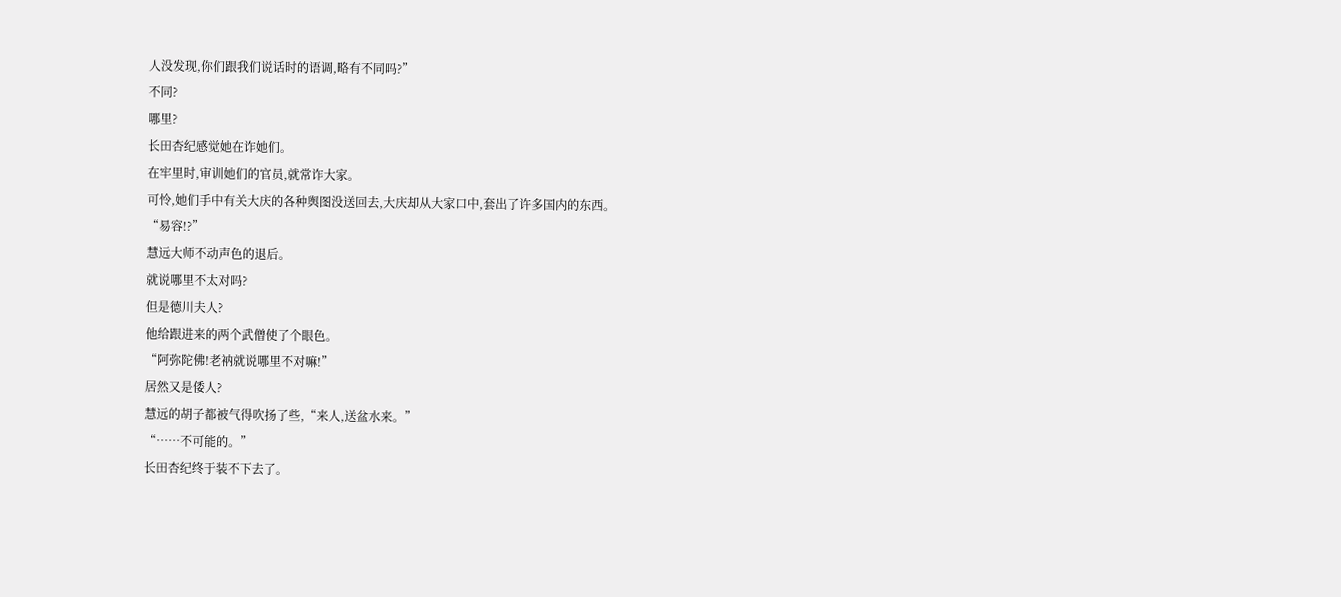人没发现,你们跟我们说话时的语调,略有不同吗?”
不同?
哪里?
长田杏纪感觉她在诈她们。
在牢里时,审训她们的官员,就常诈大家。
可怜,她们手中有关大庆的各种舆图没送回去,大庆却从大家口中,套出了许多国内的东西。
“易容!?”
慧远大师不动声色的退后。
就说哪里不太对吗?
但是德川夫人?
他给跟进来的两个武僧使了个眼色。
“阿弥陀佛!老衲就说哪里不对嘛!”
居然又是倭人?
慧远的胡子都被气得吹扬了些,“来人,送盆水来。”
“……不可能的。”
长田杏纪终于装不下去了。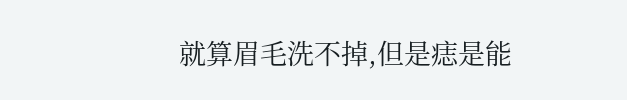就算眉毛洗不掉,但是痣是能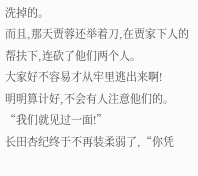洗掉的。
而且,那天贾蓉还举着刀,在贾家下人的帮扶下,连砍了他们两个人。
大家好不容易才从牢里逃出来啊!
明明算计好,不会有人注意他们的。
“我们就见过一面!”
长田杏纪终于不再装柔弱了,“你凭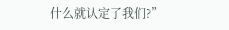什么就认定了我们?”